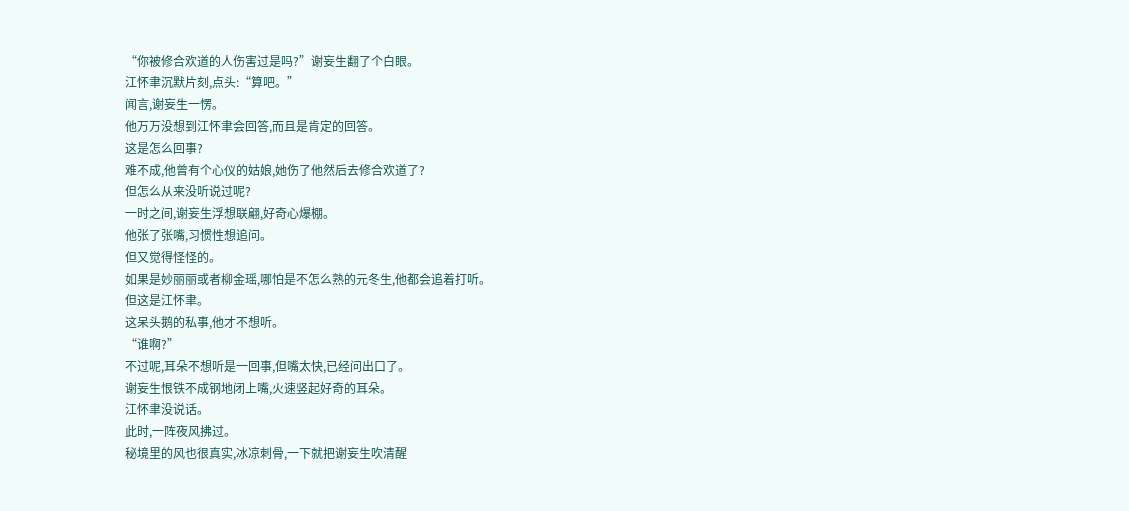“你被修合欢道的人伤害过是吗?”谢妄生翻了个白眼。
江怀聿沉默片刻,点头:“算吧。”
闻言,谢妄生一愣。
他万万没想到江怀聿会回答,而且是肯定的回答。
这是怎么回事?
难不成,他曾有个心仪的姑娘,她伤了他然后去修合欢道了?
但怎么从来没听说过呢?
一时之间,谢妄生浮想联翩,好奇心爆棚。
他张了张嘴,习惯性想追问。
但又觉得怪怪的。
如果是妙丽丽或者柳金瑶,哪怕是不怎么熟的元冬生,他都会追着打听。
但这是江怀聿。
这呆头鹅的私事,他才不想听。
“谁啊?”
不过呢,耳朵不想听是一回事,但嘴太快,已经问出口了。
谢妄生恨铁不成钢地闭上嘴,火速竖起好奇的耳朵。
江怀聿没说话。
此时,一阵夜风拂过。
秘境里的风也很真实,冰凉刺骨,一下就把谢妄生吹清醒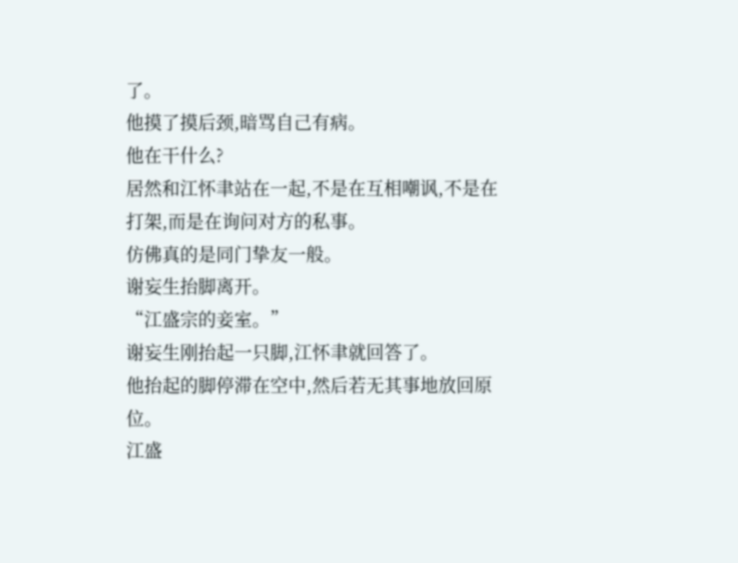了。
他摸了摸后颈,暗骂自己有病。
他在干什么?
居然和江怀聿站在一起,不是在互相嘲讽,不是在打架,而是在询问对方的私事。
仿佛真的是同门挚友一般。
谢妄生抬脚离开。
“江盛宗的妾室。”
谢妄生刚抬起一只脚,江怀聿就回答了。
他抬起的脚停滞在空中,然后若无其事地放回原位。
江盛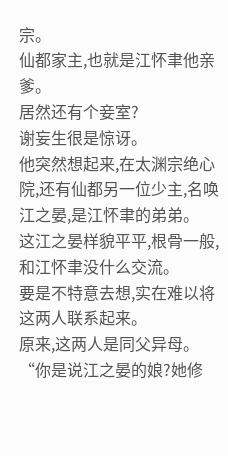宗。
仙都家主,也就是江怀聿他亲爹。
居然还有个妾室?
谢妄生很是惊讶。
他突然想起来,在太渊宗绝心院,还有仙都另一位少主,名唤江之晏,是江怀聿的弟弟。
这江之晏样貌平平,根骨一般,和江怀聿没什么交流。
要是不特意去想,实在难以将这两人联系起来。
原来,这两人是同父异母。
“你是说江之晏的娘?她修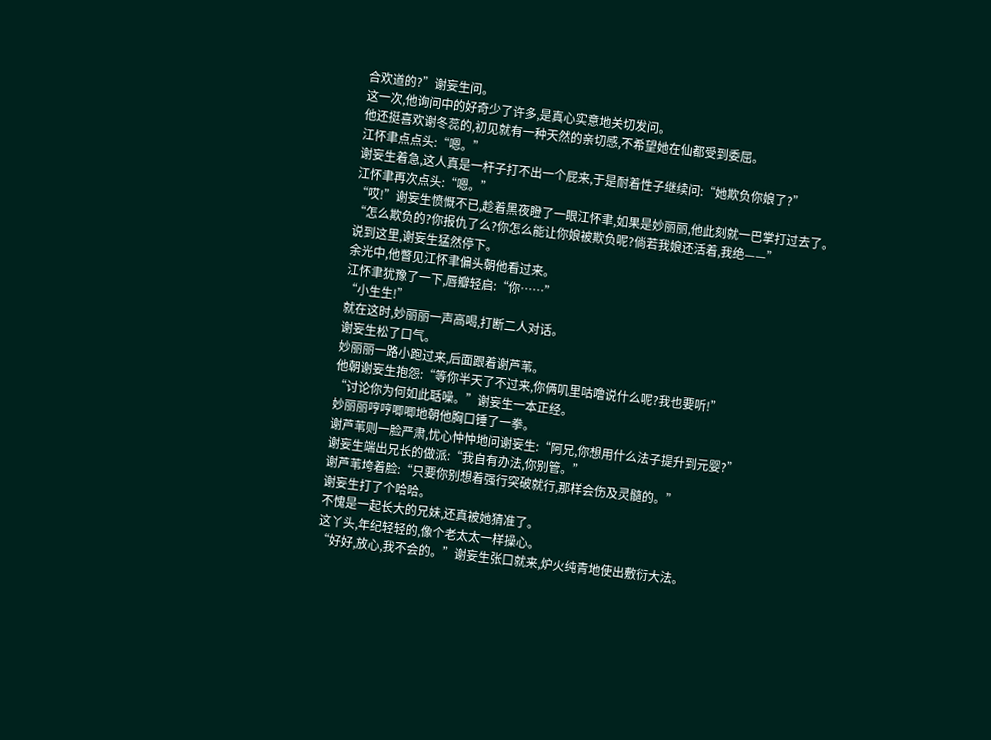合欢道的?”谢妄生问。
这一次,他询问中的好奇少了许多,是真心实意地关切发问。
他还挺喜欢谢冬蕊的,初见就有一种天然的亲切感,不希望她在仙都受到委屈。
江怀聿点点头:“嗯。”
谢妄生着急,这人真是一杆子打不出一个屁来,于是耐着性子继续问:“她欺负你娘了?”
江怀聿再次点头:“嗯。”
“哎!”谢妄生愤慨不已,趁着黑夜瞪了一眼江怀聿,如果是妙丽丽,他此刻就一巴掌打过去了。
“怎么欺负的?你报仇了么?你怎么能让你娘被欺负呢?倘若我娘还活着,我绝——”
说到这里,谢妄生猛然停下。
余光中,他瞥见江怀聿偏头朝他看过来。
江怀聿犹豫了一下,唇瓣轻启:“你……”
“小生生!”
就在这时,妙丽丽一声高喝,打断二人对话。
谢妄生松了口气。
妙丽丽一路小跑过来,后面跟着谢芦苇。
他朝谢妄生抱怨:“等你半天了不过来,你俩叽里咕噜说什么呢?我也要听!”
“讨论你为何如此聒噪。”谢妄生一本正经。
妙丽丽哼哼唧唧地朝他胸口锤了一拳。
谢芦苇则一脸严肃,忧心忡忡地问谢妄生:“阿兄,你想用什么法子提升到元婴?”
谢妄生端出兄长的做派:“我自有办法,你别管。”
谢芦苇垮着脸:“只要你别想着强行突破就行,那样会伤及灵髓的。”
谢妄生打了个哈哈。
不愧是一起长大的兄妹,还真被她猜准了。
这丫头,年纪轻轻的,像个老太太一样操心。
“好好,放心,我不会的。”谢妄生张口就来,炉火纯青地使出敷衍大法。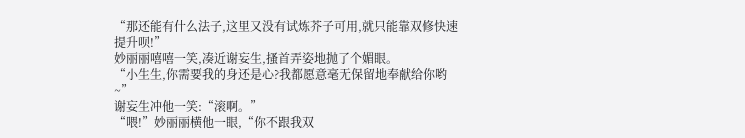“那还能有什么法子,这里又没有试炼芥子可用,就只能靠双修快速提升呗!”
妙丽丽嘻嘻一笑,凑近谢妄生,搔首弄姿地抛了个媚眼。
“小生生,你需要我的身还是心?我都愿意毫无保留地奉献给你哟~”
谢妄生冲他一笑:“滚啊。”
“喂!”妙丽丽横他一眼,“你不跟我双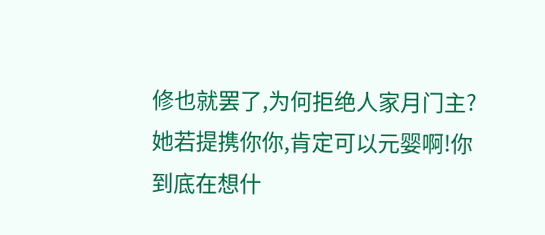修也就罢了,为何拒绝人家月门主?她若提携你你,肯定可以元婴啊!你到底在想什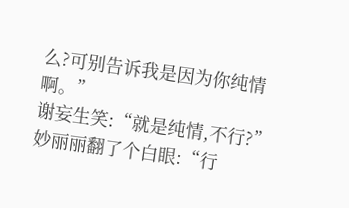么?可别告诉我是因为你纯情啊。”
谢妄生笑:“就是纯情,不行?”
妙丽丽翻了个白眼:“行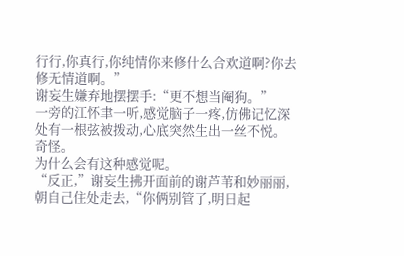行行,你真行,你纯情你来修什么合欢道啊?你去修无情道啊。”
谢妄生嫌弃地摆摆手:“更不想当阉狗。”
一旁的江怀聿一听,感觉脑子一疼,仿佛记忆深处有一根弦被拨动,心底突然生出一丝不悦。
奇怪。
为什么会有这种感觉呢。
“反正,”谢妄生拂开面前的谢芦苇和妙丽丽,朝自己住处走去,“你俩别管了,明日起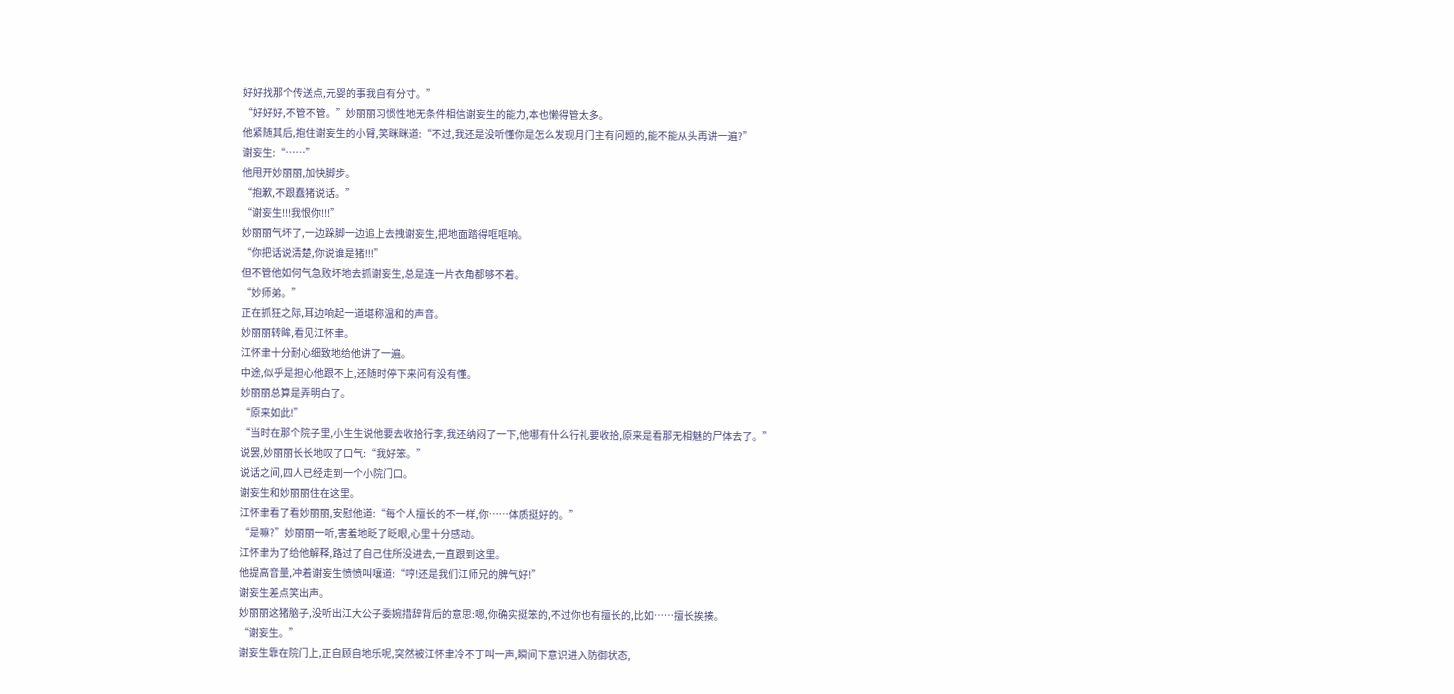好好找那个传送点,元婴的事我自有分寸。”
“好好好,不管不管。”妙丽丽习惯性地无条件相信谢妄生的能力,本也懒得管太多。
他紧随其后,抱住谢妄生的小臂,笑眯眯道:“不过,我还是没听懂你是怎么发现月门主有问题的,能不能从头再讲一遍?”
谢妄生:“……”
他甩开妙丽丽,加快脚步。
“抱歉,不跟蠢猪说话。”
“谢妄生!!!我恨你!!!”
妙丽丽气坏了,一边跺脚一边追上去拽谢妄生,把地面踏得哐哐响。
“你把话说清楚,你说谁是猪!!!”
但不管他如何气急败坏地去抓谢妄生,总是连一片衣角都够不着。
“妙师弟。”
正在抓狂之际,耳边响起一道堪称温和的声音。
妙丽丽转眸,看见江怀聿。
江怀聿十分耐心细致地给他讲了一遍。
中途,似乎是担心他跟不上,还随时停下来问有没有懂。
妙丽丽总算是弄明白了。
“原来如此!”
“当时在那个院子里,小生生说他要去收拾行李,我还纳闷了一下,他哪有什么行礼要收拾,原来是看那无相魅的尸体去了。”
说罢,妙丽丽长长地叹了口气:“我好笨。”
说话之间,四人已经走到一个小院门口。
谢妄生和妙丽丽住在这里。
江怀聿看了看妙丽丽,安慰他道:“每个人擅长的不一样,你……体质挺好的。”
“是嘛?”妙丽丽一听,害羞地眨了眨眼,心里十分感动。
江怀聿为了给他解释,路过了自己住所没进去,一直跟到这里。
他提高音量,冲着谢妄生愤愤叫嚷道:“哼!还是我们江师兄的脾气好!”
谢妄生差点笑出声。
妙丽丽这猪脑子,没听出江大公子委婉措辞背后的意思:嗯,你确实挺笨的,不过你也有擅长的,比如……擅长挨揍。
“谢妄生。”
谢妄生靠在院门上,正自顾自地乐呢,突然被江怀聿冷不丁叫一声,瞬间下意识进入防御状态,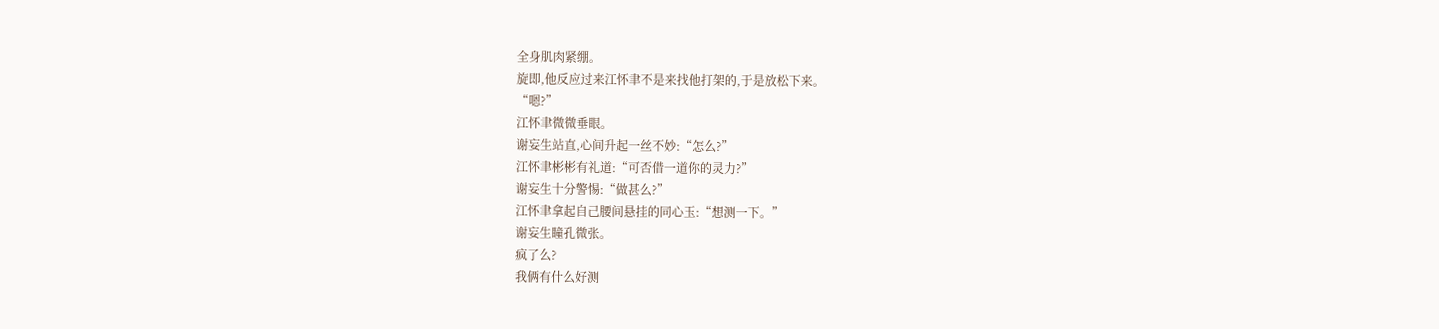全身肌肉紧绷。
旋即,他反应过来江怀聿不是来找他打架的,于是放松下来。
“嗯?”
江怀聿微微垂眼。
谢妄生站直,心间升起一丝不妙:“怎么?”
江怀聿彬彬有礼道:“可否借一道你的灵力?”
谢妄生十分警惕:“做甚么?”
江怀聿拿起自己腰间悬挂的同心玉:“想测一下。”
谢妄生瞳孔微张。
疯了么?
我俩有什么好测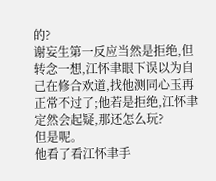的?
谢妄生第一反应当然是拒绝,但转念一想,江怀聿眼下误以为自己在修合欢道,找他测同心玉再正常不过了;他若是拒绝,江怀聿定然会起疑,那还怎么玩?
但是呢。
他看了看江怀聿手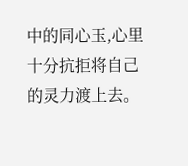中的同心玉,心里十分抗拒将自己的灵力渡上去。